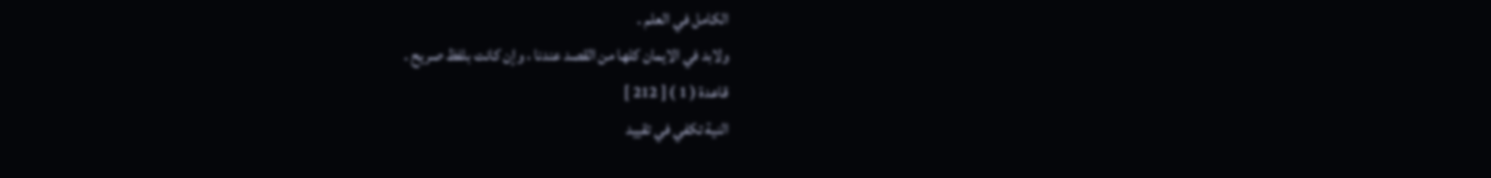الكامل في العلم .
ولابد في الايمان كلها من القصد عندنا ، وإن كانت بلفظ صريح .
قاعدة ( 1 ) [ 212 ]
النية تكفي في تقييد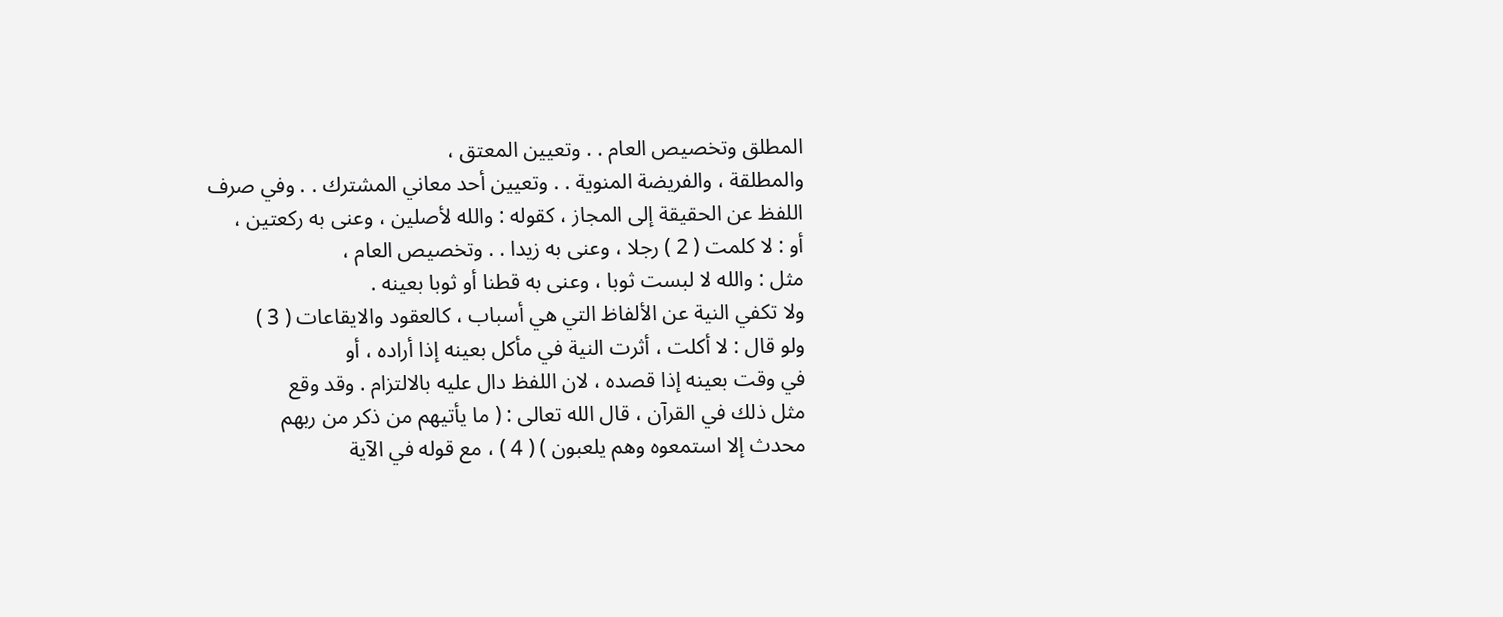المطلق وتخصيص العام . . وتعيين المعتق ،
والمطلقة ، والفريضة المنوية . . وتعيين أحد معاني المشترك . . وفي صرف
اللفظ عن الحقيقة إلى المجاز ، كقوله : والله لأصلين ، وعنى به ركعتين ،
أو : لا كلمت ( 2 ) رجلا ، وعنى به زيدا . . وتخصيص العام ،
مثل : والله لا لبست ثوبا ، وعنى به قطنا أو ثوبا بعينه .
ولا تكفي النية عن الألفاظ التي هي أسباب ، كالعقود والايقاعات ( 3 )
ولو قال : لا أكلت ، أثرت النية في مأكل بعينه إذا أراده ، أو
في وقت بعينه إذا قصده ، لان اللفظ دال عليه بالالتزام . وقد وقع
مثل ذلك في القرآن ، قال الله تعالى : ( ما يأتيهم من ذكر من ربهم
محدث إلا استمعوه وهم يلعبون ) ( 4 ) ، مع قوله في الآية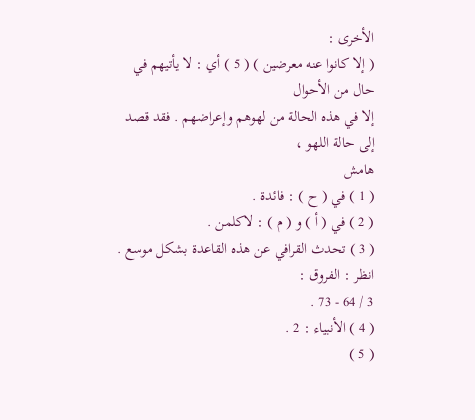الأخرى :
( إلا كانوا عنه معرضين ) ( 5 ) أي : لا يأتيهم في حال من الأحوال
إلا في هذه الحالة من لهوهم وإعراضهم . فقد قصد إلى حالة اللهو ،
هامش
( 1 ) في ( ح ) : فائدة .
( 2 ) في ( أ ) و ( م ) : لاكلمن .
( 3 ) تحدث القرافي عن هذه القاعدة بشكل موسع . انظر : الفروق :
3 / 64 - 73 .
( 4 ) الأنبياء : 2 .
( 5 )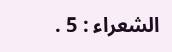الشعراء : 5 .